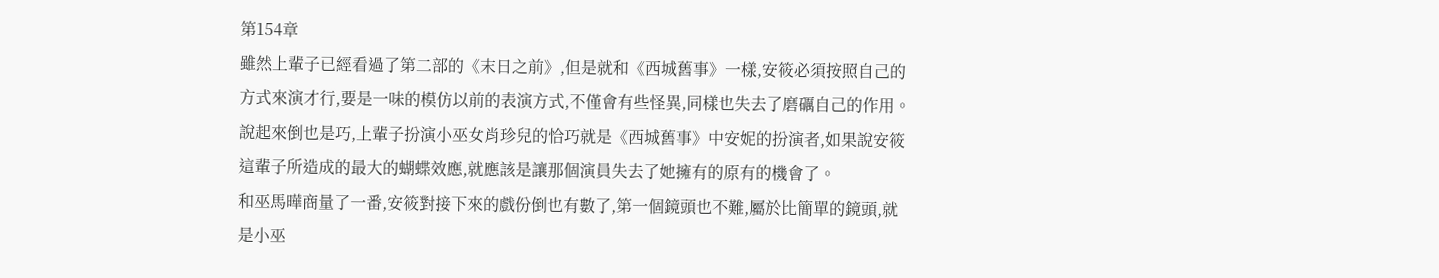第154章
雖然上輩子已經看過了第二部的《末日之前》,但是就和《西城舊事》一樣,安筱必須按照自己的方式來演才行,要是一味的模仿以前的表演方式,不僅會有些怪異,同樣也失去了磨礪自己的作用。
說起來倒也是巧,上輩子扮演小巫女肖珍兒的恰巧就是《西城舊事》中安妮的扮演者,如果說安筱這輩子所造成的最大的蝴蝶效應,就應該是讓那個演員失去了她擁有的原有的機會了。
和巫馬曄商量了一番,安筱對接下來的戲份倒也有數了,第一個鏡頭也不難,屬於比簡單的鏡頭,就是小巫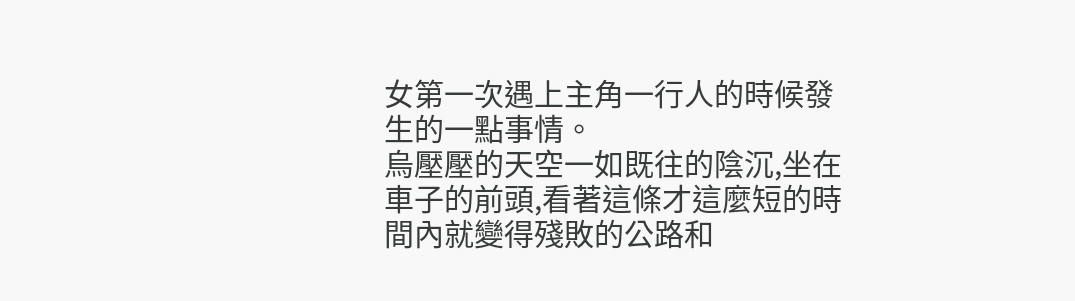女第一次遇上主角一行人的時候發生的一點事情。
烏壓壓的天空一如既往的陰沉,坐在車子的前頭,看著這條才這麼短的時間內就變得殘敗的公路和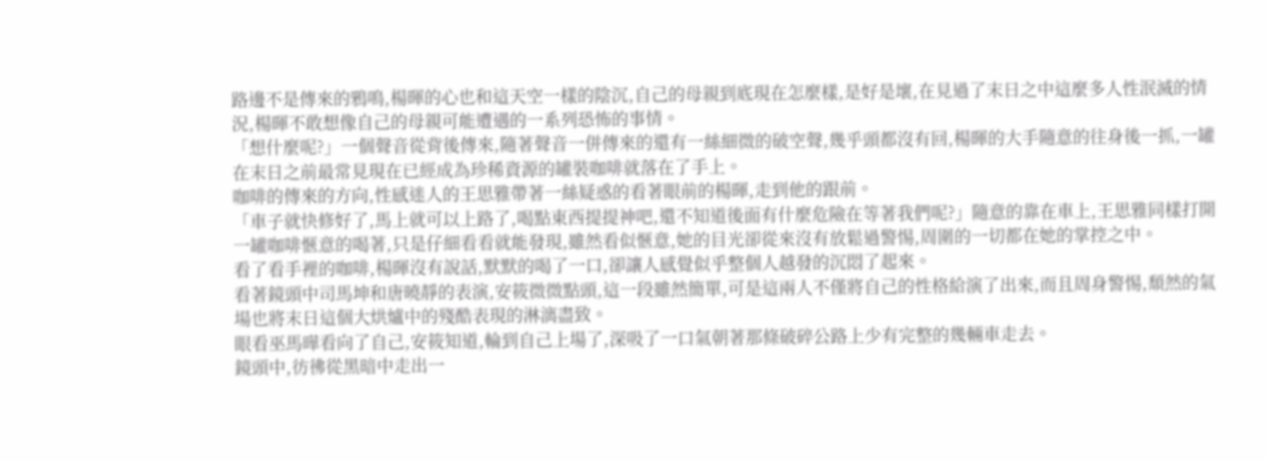路邊不是傳來的鴉鳴,楊暉的心也和這天空一樣的陰沉,自己的母親到底現在怎麼樣,是好是壞,在見過了末日之中這麼多人性泯滅的情況,楊暉不敢想像自己的母親可能遭遇的一系列恐怖的事情。
「想什麼呢?」一個聲音從背後傳來,隨著聲音一併傳來的還有一絲細微的破空聲,幾乎頭都沒有回,楊暉的大手隨意的往身後一抓,一罐在末日之前最常見現在已經成為珍稀資源的罐裝咖啡就落在了手上。
咖啡的傳來的方向,性感迷人的王思雅帶著一絲疑惑的看著眼前的楊暉,走到他的跟前。
「車子就快修好了,馬上就可以上路了,喝點東西提提神吧,還不知道後面有什麼危險在等著我們呢?」隨意的靠在車上,王思雅同樣打開一罐咖啡愜意的喝著,只是仔細看看就能發現,雖然看似愜意,她的目光卻從來沒有放鬆過警惕,周圍的一切都在她的掌控之中。
看了看手裡的咖啡,楊暉沒有說話,默默的喝了一口,卻讓人感覺似乎整個人越發的沉悶了起來。
看著鏡頭中司馬坤和唐曉靜的表演,安筱微微點頭,這一段雖然簡單,可是這兩人不僅將自己的性格給演了出來,而且周身警惕,頹然的氣場也將末日這個大烘爐中的殘酷表現的淋漓盡致。
眼看巫馬曄看向了自己,安筱知道,輪到自己上場了,深吸了一口氣朝著那條破碎公路上少有完整的幾輛車走去。
鏡頭中,彷彿從黑暗中走出一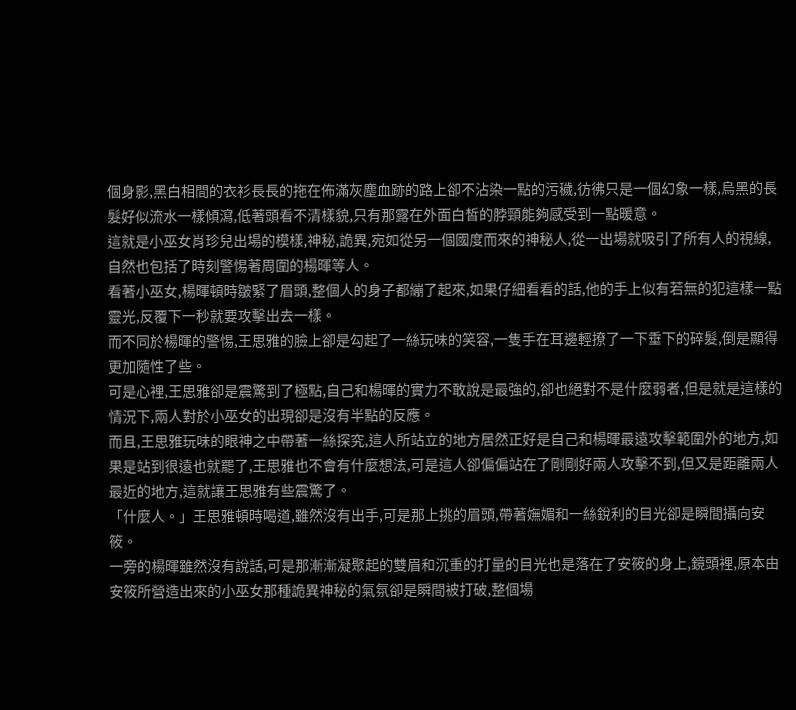個身影,黑白相間的衣衫長長的拖在佈滿灰塵血跡的路上卻不沾染一點的污穢,彷彿只是一個幻象一樣,烏黑的長髮好似流水一樣傾瀉,低著頭看不清樣貌,只有那露在外面白皙的脖頸能夠感受到一點暖意。
這就是小巫女肖珍兒出場的模樣,神秘,詭異,宛如從另一個國度而來的神秘人,從一出場就吸引了所有人的視線,自然也包括了時刻警惕著周圍的楊暉等人。
看著小巫女,楊暉頓時皺緊了眉頭,整個人的身子都繃了起來,如果仔細看看的話,他的手上似有若無的犯這樣一點靈光,反覆下一秒就要攻擊出去一樣。
而不同於楊暉的警惕,王思雅的臉上卻是勾起了一絲玩味的笑容,一隻手在耳邊輕撩了一下垂下的碎髮,倒是顯得更加隨性了些。
可是心裡,王思雅卻是震驚到了極點,自己和楊暉的實力不敢說是最強的,卻也絕對不是什麼弱者,但是就是這樣的情況下,兩人對於小巫女的出現卻是沒有半點的反應。
而且,王思雅玩味的眼神之中帶著一絲探究,這人所站立的地方居然正好是自己和楊暉最遠攻擊範圍外的地方,如果是站到很遠也就罷了,王思雅也不會有什麼想法,可是這人卻偏偏站在了剛剛好兩人攻擊不到,但又是距離兩人最近的地方,這就讓王思雅有些震驚了。
「什麼人。」王思雅頓時喝道,雖然沒有出手,可是那上挑的眉頭,帶著嫵媚和一絲銳利的目光卻是瞬間攝向安筱。
一旁的楊暉雖然沒有說話,可是那漸漸凝聚起的雙眉和沉重的打量的目光也是落在了安筱的身上,鏡頭裡,原本由安筱所營造出來的小巫女那種詭異神秘的氣氛卻是瞬間被打破,整個場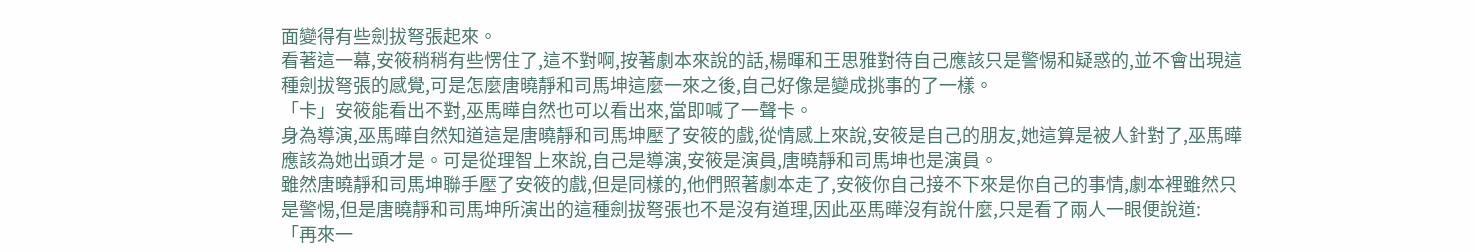面變得有些劍拔弩張起來。
看著這一幕,安筱稍稍有些愣住了,這不對啊,按著劇本來說的話,楊暉和王思雅對待自己應該只是警惕和疑惑的,並不會出現這種劍拔弩張的感覺,可是怎麼唐曉靜和司馬坤這麼一來之後,自己好像是變成挑事的了一樣。
「卡」安筱能看出不對,巫馬曄自然也可以看出來,當即喊了一聲卡。
身為導演,巫馬曄自然知道這是唐曉靜和司馬坤壓了安筱的戲,從情感上來說,安筱是自己的朋友,她這算是被人針對了,巫馬曄應該為她出頭才是。可是從理智上來說,自己是導演,安筱是演員,唐曉靜和司馬坤也是演員。
雖然唐曉靜和司馬坤聯手壓了安筱的戲,但是同樣的,他們照著劇本走了,安筱你自己接不下來是你自己的事情,劇本裡雖然只是警惕,但是唐曉靜和司馬坤所演出的這種劍拔弩張也不是沒有道理,因此巫馬曄沒有說什麼,只是看了兩人一眼便說道:
「再來一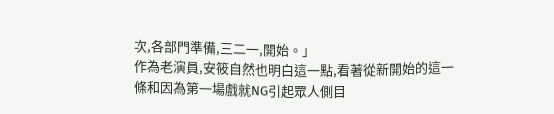次,各部門準備,三二一,開始。」
作為老演員,安筱自然也明白這一點,看著從新開始的這一條和因為第一場戲就NG引起眾人側目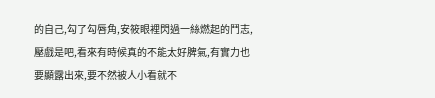的自己,勾了勾唇角,安筱眼裡閃過一絲燃起的鬥志,壓戲是吧,看來有時候真的不能太好脾氣,有實力也要顯露出來,要不然被人小看就不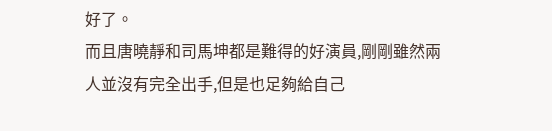好了。
而且唐曉靜和司馬坤都是難得的好演員,剛剛雖然兩人並沒有完全出手,但是也足夠給自己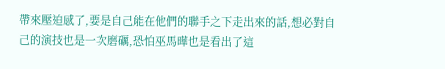帶來壓迫感了,要是自己能在他們的聯手之下走出來的話,想必對自己的演技也是一次磨礪,恐怕巫馬曄也是看出了這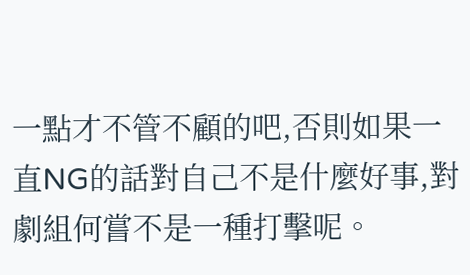一點才不管不顧的吧,否則如果一直NG的話對自己不是什麼好事,對劇組何嘗不是一種打擊呢。